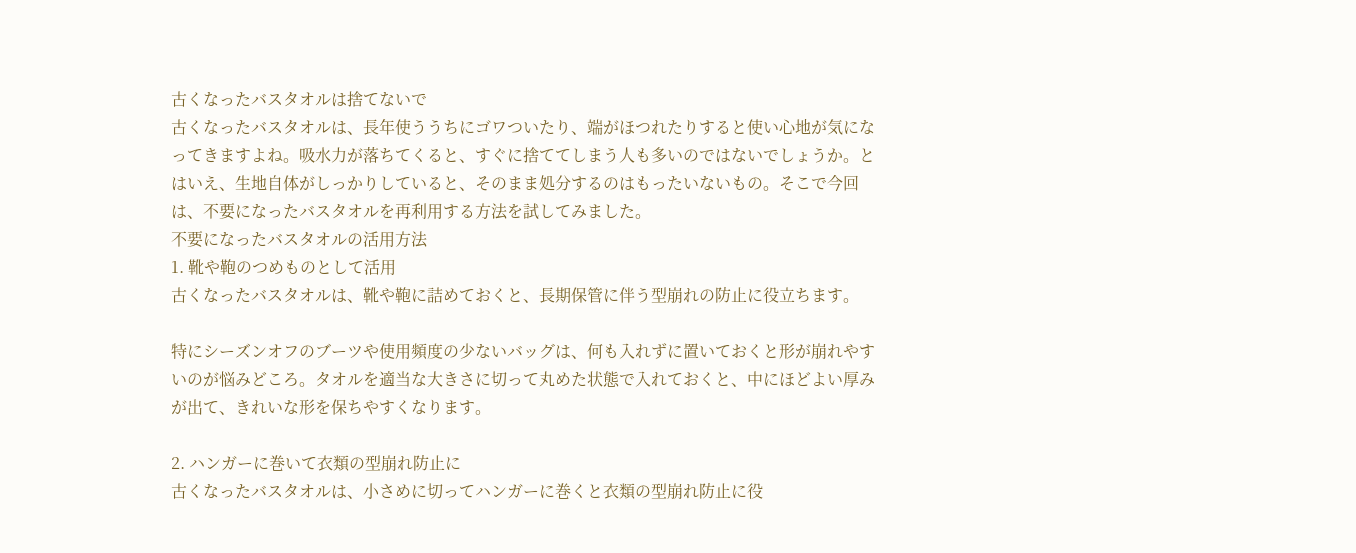古くなったバスタオルは捨てないで
古くなったバスタオルは、長年使ううちにゴワついたり、端がほつれたりすると使い心地が気になってきますよね。吸水力が落ちてくると、すぐに捨ててしまう人も多いのではないでしょうか。とはいえ、生地自体がしっかりしていると、そのまま処分するのはもったいないもの。そこで今回は、不要になったバスタオルを再利用する方法を試してみました。
不要になったバスタオルの活用方法
1. 靴や鞄のつめものとして活用
古くなったバスタオルは、靴や鞄に詰めておくと、長期保管に伴う型崩れの防止に役立ちます。

特にシーズンオフのブーツや使用頻度の少ないバッグは、何も入れずに置いておくと形が崩れやすいのが悩みどころ。タオルを適当な大きさに切って丸めた状態で入れておくと、中にほどよい厚みが出て、きれいな形を保ちやすくなります。

2. ハンガーに巻いて衣類の型崩れ防止に
古くなったバスタオルは、小さめに切ってハンガーに巻くと衣類の型崩れ防止に役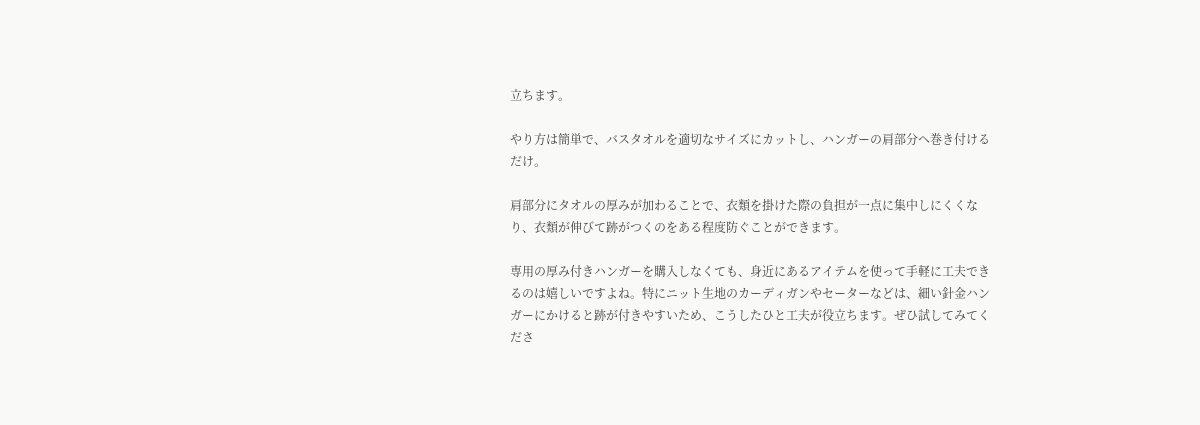立ちます。

やり方は簡単で、バスタオルを適切なサイズにカットし、ハンガーの肩部分へ巻き付けるだけ。

肩部分にタオルの厚みが加わることで、衣類を掛けた際の負担が一点に集中しにくくなり、衣類が伸びて跡がつくのをある程度防ぐことができます。

専用の厚み付きハンガーを購入しなくても、身近にあるアイテムを使って手軽に工夫できるのは嬉しいですよね。特にニット生地のカーディガンやセーターなどは、細い針金ハンガーにかけると跡が付きやすいため、こうしたひと工夫が役立ちます。ぜひ試してみてくださ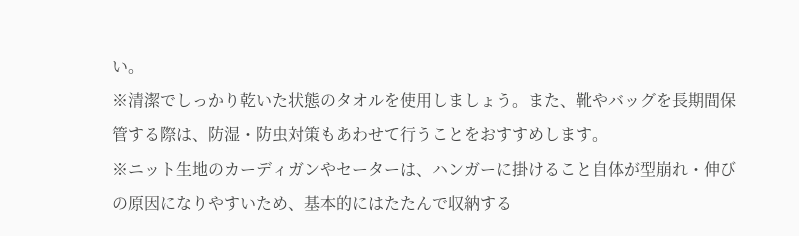い。
※清潔でしっかり乾いた状態のタオルを使用しましょう。また、靴やバッグを長期間保管する際は、防湿・防虫対策もあわせて行うことをおすすめします。
※ニット生地のカーディガンやセーターは、ハンガーに掛けること自体が型崩れ・伸びの原因になりやすいため、基本的にはたたんで収納する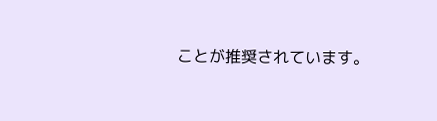ことが推奨されています。